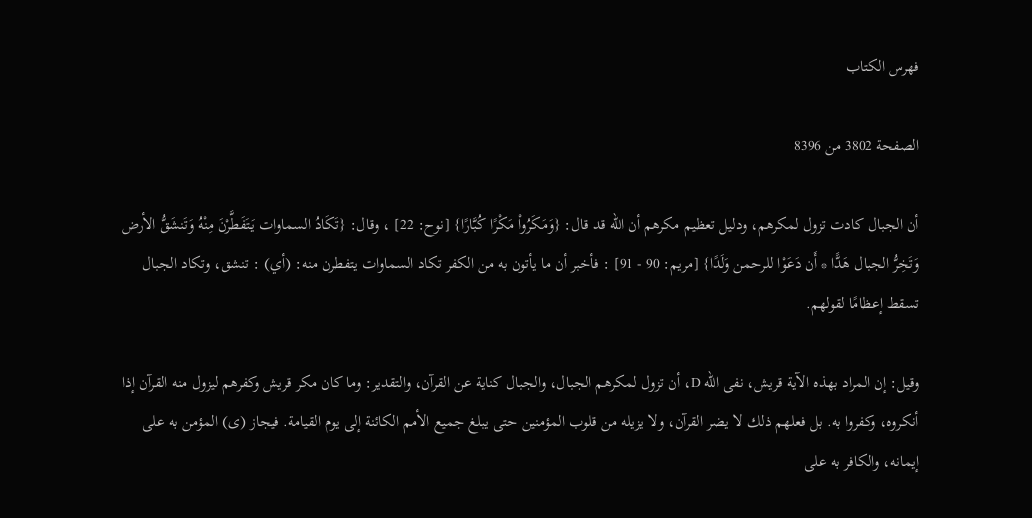فهرس الكتاب

الصفحة 3802 من 8396

أن الجبال كادت تزول لمكرهم، ودليل تعظيم مكرهم أن الله قد قال: {وَمَكَرُواْ مَكْرًا كُبَّارًا} [نوح: 22] ، وقال: {تَكَادُ السماوات يَتَفَطَّرْنَ مِنْهُ وَتَنشَقُّ الأرض وَتَخِرُّ الجبال هَدًّا * أَن دَعَوْا للرحمن وَلَدًا} [مريم: 90 - 91] : فأخبر أن ما يأتون به من الكفر تكاد السماوات يتفطرن منه: (أي) : تنشق، وتكاد الجبال تسقط إعظامًا لقولهم.

وقيل: إن المراد بهذه الآية قريش، نفى الله D، أن تزول لمكرهم الجبال، والجبال كناية عن القرآن، والتقدير: وما كان مكر قريش وكفرهم ليزول منه القرآن إذا أنكروه، وكفروا به. بل فعلهم ذلك لا يضر القرآن، ولا يزيله من قلوب المؤمنين حتى يبلغ جميع الأمم الكائنة إلى يوم القيامة. فيجاز (ى) المؤمن به على إيمانه، والكافر به على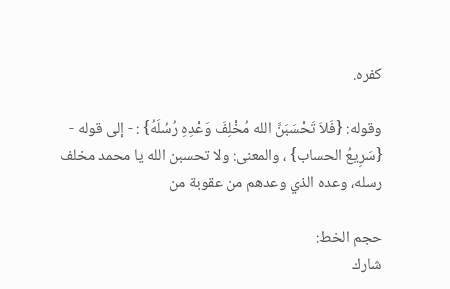كفره.

وقوله: {فَلاَ تَحْسَبَنَّ الله مُخْلِفَ وَعْدِهِ رُسُلَهُ} : - إلى قوله - {سَرِيعُ الحساب} ، والمعنى: ولا تحسبن الله يا محمد مخلف رسله، وعده الذي وعدهم من عقوبة من

حجم الخط:
شارك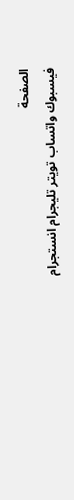الصفحة
فيسبوك واتساب تويتر تليجرام انستجرام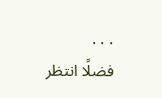. . .
فضلًا انتظر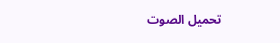تحميل الصوت